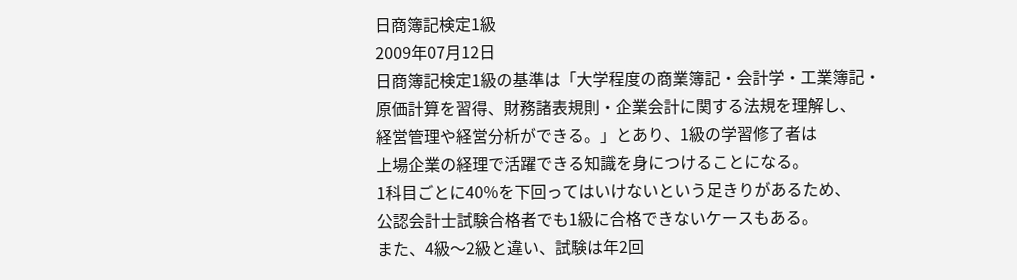日商簿記検定1級
2009年07月12日
日商簿記検定1級の基準は「大学程度の商業簿記・会計学・工業簿記・
原価計算を習得、財務諸表規則・企業会計に関する法規を理解し、
経営管理や経営分析ができる。」とあり、1級の学習修了者は
上場企業の経理で活躍できる知識を身につけることになる。
1科目ごとに40%を下回ってはいけないという足きりがあるため、
公認会計士試験合格者でも1級に合格できないケースもある。
また、4級〜2級と違い、試験は年2回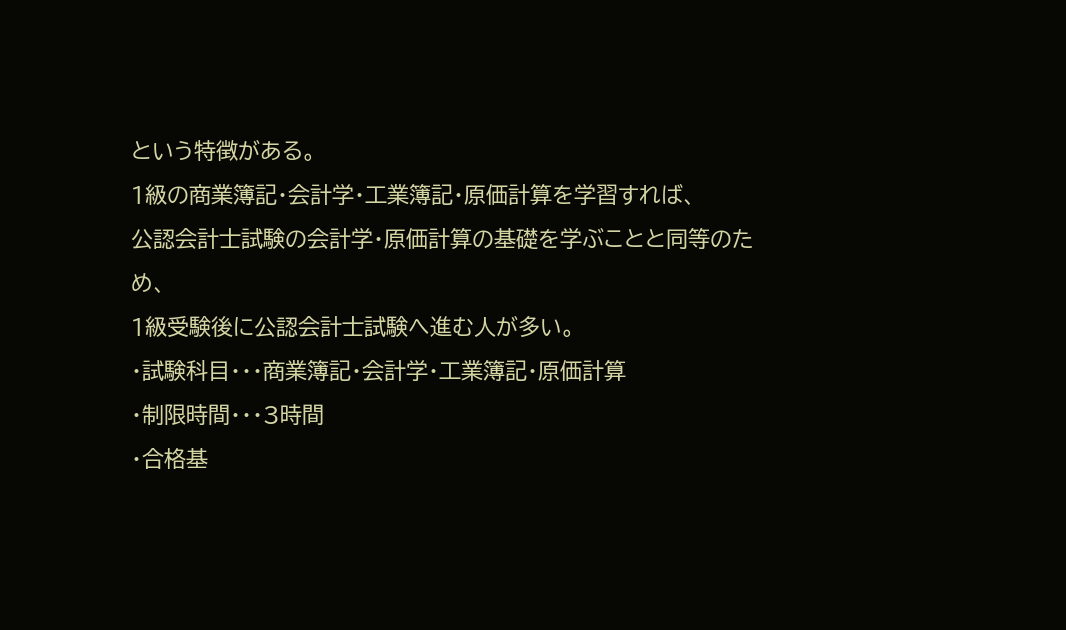という特徴がある。
1級の商業簿記・会計学・工業簿記・原価計算を学習すれば、
公認会計士試験の会計学・原価計算の基礎を学ぶことと同等のため、
1級受験後に公認会計士試験へ進む人が多い。
・試験科目・・・商業簿記・会計学・工業簿記・原価計算
・制限時間・・・3時間
・合格基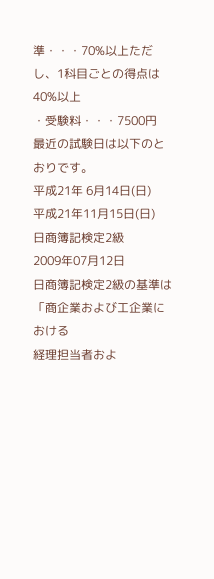準・・・70%以上ただし、1科目ごとの得点は40%以上
・受験料・・・7500円
最近の試験日は以下のとおりです。
平成21年 6月14日(日)
平成21年11月15日(日)
日商簿記検定2級
2009年07月12日
日商簿記検定2級の基準は「商企業および工企業における
経理担当者およ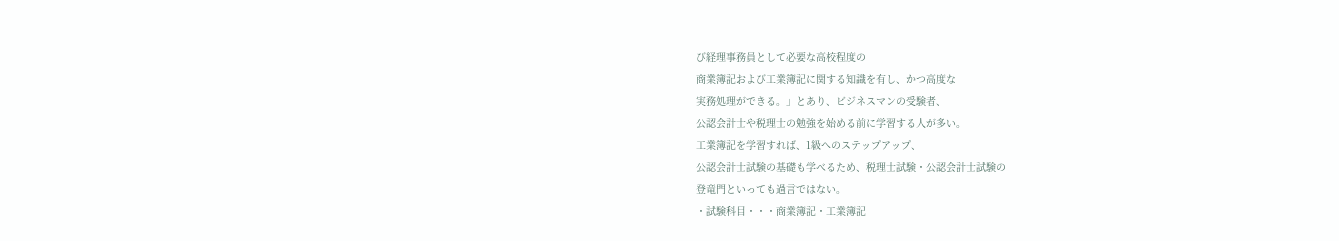び経理事務員として必要な高校程度の
商業簿記および工業簿記に関する知識を有し、かつ高度な
実務処理ができる。」とあり、ビジネスマンの受験者、
公認会計士や税理士の勉強を始める前に学習する人が多い。
工業簿記を学習すれば、1級へのステップアップ、
公認会計士試験の基礎も学べるため、税理士試験・公認会計士試験の
登竜門といっても過言ではない。
・試験科目・・・商業簿記・工業簿記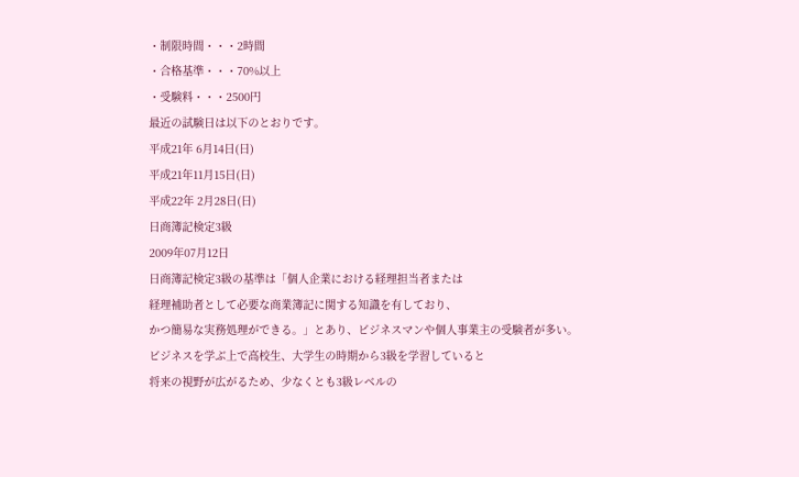・制限時間・・・2時間
・合格基準・・・70%以上
・受験料・・・2500円
最近の試験日は以下のとおりです。
平成21年 6月14日(日)
平成21年11月15日(日)
平成22年 2月28日(日)
日商簿記検定3級
2009年07月12日
日商簿記検定3級の基準は「個人企業における経理担当者または
経理補助者として必要な商業簿記に関する知識を有しており、
かつ簡易な実務処理ができる。」とあり、ビジネスマンや個人事業主の受験者が多い。
ビジネスを学ぶ上で高校生、大学生の時期から3級を学習していると
将来の視野が広がるため、少なくとも3級レベルの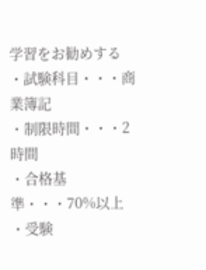学習をお勧めする
・試験科目・・・商業簿記
・制限時間・・・2時間
・合格基準・・・70%以上
・受験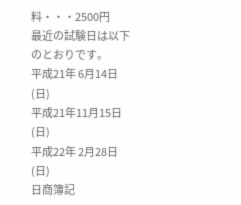料・・・2500円
最近の試験日は以下のとおりです。
平成21年 6月14日(日)
平成21年11月15日(日)
平成22年 2月28日(日)
日商簿記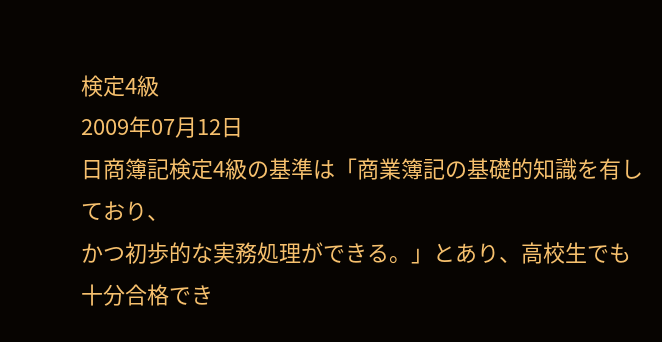検定4級
2009年07月12日
日商簿記検定4級の基準は「商業簿記の基礎的知識を有しており、
かつ初歩的な実務処理ができる。」とあり、高校生でも十分合格でき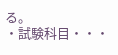る。
・試験科目・・・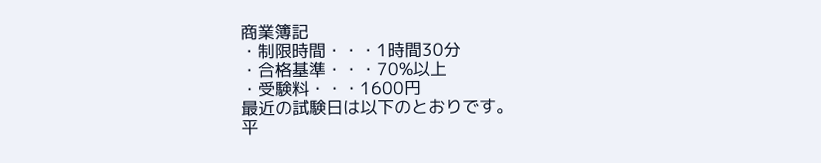商業簿記
・制限時間・・・1時間30分
・合格基準・・・70%以上
・受験料・・・1600円
最近の試験日は以下のとおりです。
平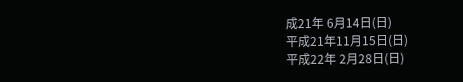成21年 6月14日(日)
平成21年11月15日(日)
平成22年 2月28日(日)